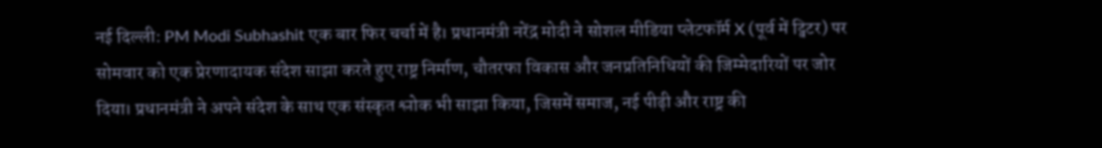नई दिल्ली: PM Modi Subhashit एक बार फिर चर्चा में है। प्रधानमंत्री नरेंद्र मोदी ने सोशल मीडिया प्लेटफॉर्म X (पूर्व में ट्विटर) पर सोमवार को एक प्रेरणादायक संदेश साझा करते हुए राष्ट्र निर्माण, चौतरफा विकास और जनप्रतिनिधियों की जिम्मेदारियों पर जोर दिया। प्रधानमंत्री ने अपने संदेश के साथ एक संस्कृत श्लोक भी साझा किया, जिसमें समाज, नई पीढ़ी और राष्ट्र की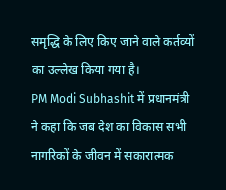समृद्धि के लिए किए जाने वाले कर्तव्यों का उल्लेख किया गया है।
PM Modi Subhashit में प्रधानमंत्री ने कहा कि जब देश का विकास सभी नागरिकों के जीवन में सकारात्मक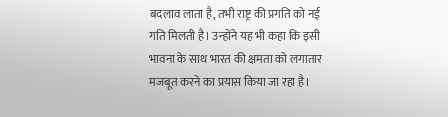बदलाव लाता है, तभी राष्ट्र की प्रगति को नई गति मिलती है। उन्होंने यह भी कहा कि इसी भावना के साथ भारत की क्षमता को लगातार मजबूत करने का प्रयास किया जा रहा है।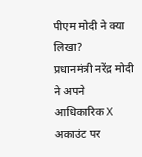पीएम मोदी ने क्या लिखा?
प्रधानमंत्री नरेंद्र मोदी ने अपने आधिकारिक X अकाउंट पर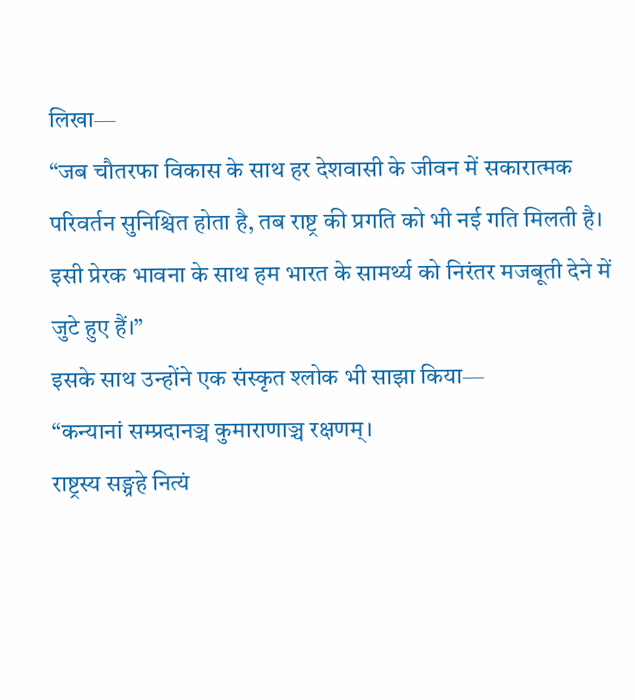लिखा—
“जब चौतरफा विकास के साथ हर देशवासी के जीवन में सकारात्मक परिवर्तन सुनिश्चित होता है, तब राष्ट्र की प्रगति को भी नई गति मिलती है। इसी प्रेरक भावना के साथ हम भारत के सामर्थ्य को निरंतर मजबूती देने में जुटे हुए हैं।”
इसके साथ उन्होंने एक संस्कृत श्लोक भी साझा किया—
“कन्यानां सम्प्रदानञ्च कुमाराणाञ्च रक्षणम्।
राष्ट्रस्य सङ्ग्रहे नित्यं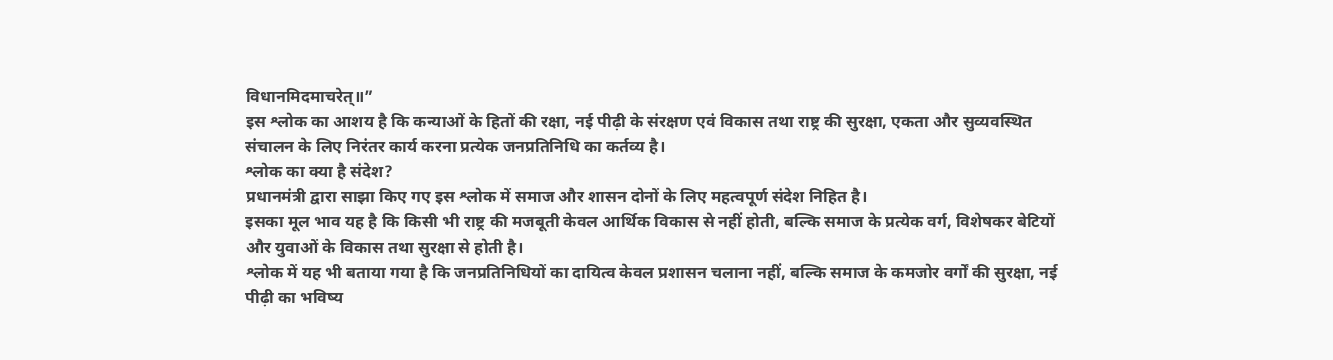विधानमिदमाचरेत्॥”
इस श्लोक का आशय है कि कन्याओं के हितों की रक्षा, नई पीढ़ी के संरक्षण एवं विकास तथा राष्ट्र की सुरक्षा, एकता और सुव्यवस्थित संचालन के लिए निरंतर कार्य करना प्रत्येक जनप्रतिनिधि का कर्तव्य है।
श्लोक का क्या है संदेश?
प्रधानमंत्री द्वारा साझा किए गए इस श्लोक में समाज और शासन दोनों के लिए महत्वपूर्ण संदेश निहित है।
इसका मूल भाव यह है कि किसी भी राष्ट्र की मजबूती केवल आर्थिक विकास से नहीं होती, बल्कि समाज के प्रत्येक वर्ग, विशेषकर बेटियों और युवाओं के विकास तथा सुरक्षा से होती है।
श्लोक में यह भी बताया गया है कि जनप्रतिनिधियों का दायित्व केवल प्रशासन चलाना नहीं, बल्कि समाज के कमजोर वर्गों की सुरक्षा, नई पीढ़ी का भविष्य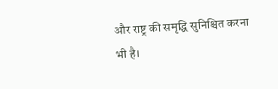और राष्ट्र की समृद्धि सुनिश्चित करना भी है।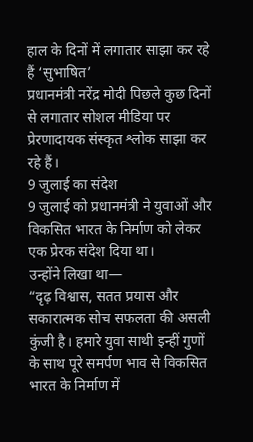हाल के दिनों में लगातार साझा कर रहे हैं ‘सुभाषित’
प्रधानमंत्री नरेंद्र मोदी पिछले कुछ दिनों से लगातार सोशल मीडिया पर प्रेरणादायक संस्कृत श्लोक साझा कर रहे हैं।
9 जुलाई का संदेश
9 जुलाई को प्रधानमंत्री ने युवाओं और विकसित भारत के निर्माण को लेकर एक प्रेरक संदेश दिया था।
उन्होंने लिखा था—
“दृढ़ विश्वास, सतत प्रयास और सकारात्मक सोच सफलता की असली कुंजी है। हमारे युवा साथी इन्हीं गुणों के साथ पूरे समर्पण भाव से विकसित भारत के निर्माण में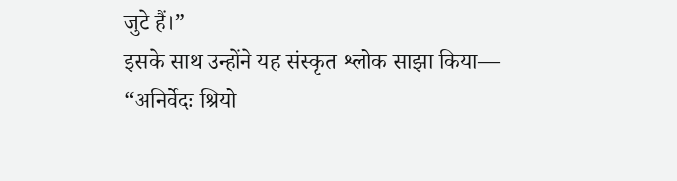जुटे हैं।”
इसके साथ उन्होंने यह संस्कृत श्लोक साझा किया—
“अनिर्वेदः श्रियो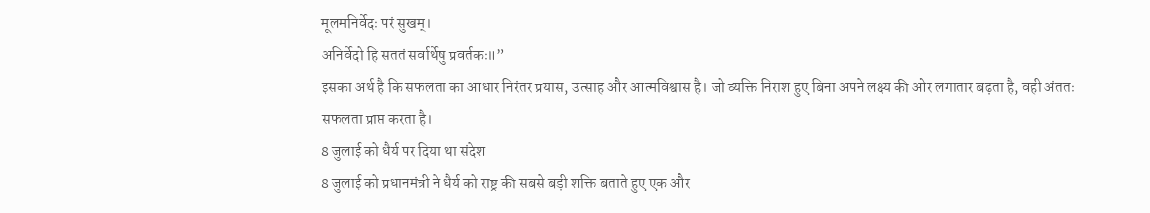मूलमनिर्वेदः परं सुखम्।
अनिर्वेदो हि सततं सर्वार्थेषु प्रवर्तकः॥”
इसका अर्थ है कि सफलता का आधार निरंतर प्रयास, उत्साह और आत्मविश्वास है। जो व्यक्ति निराश हुए बिना अपने लक्ष्य की ओर लगातार बढ़ता है, वही अंततः सफलता प्राप्त करता है।
8 जुलाई को धैर्य पर दिया था संदेश
8 जुलाई को प्रधानमंत्री ने धैर्य को राष्ट्र की सबसे बड़ी शक्ति बताते हुए एक और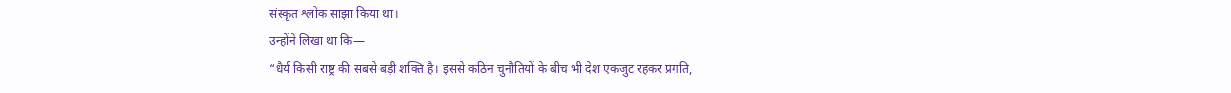संस्कृत श्लोक साझा किया था।
उन्होंने लिखा था कि—
“धैर्य किसी राष्ट्र की सबसे बड़ी शक्ति है। इससे कठिन चुनौतियों के बीच भी देश एकजुट रहकर प्रगति,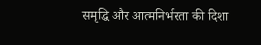समृद्धि और आत्मनिर्भरता की दिशा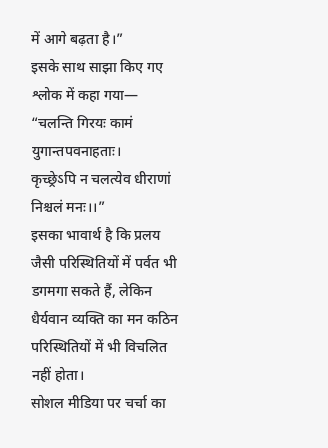में आगे बढ़ता है।”
इसके साथ साझा किए गए श्लोक में कहा गया—
“चलन्ति गिरयः कामं युगान्तपवनाहताः।
कृच्छ्रेऽपि न चलत्येव धीराणां निश्चलं मनः।।”
इसका भावार्थ है कि प्रलय जैसी परिस्थितियों में पर्वत भी डगमगा सकते हैं, लेकिन धैर्यवान व्यक्ति का मन कठिन परिस्थितियों में भी विचलित नहीं होता।
सोशल मीडिया पर चर्चा का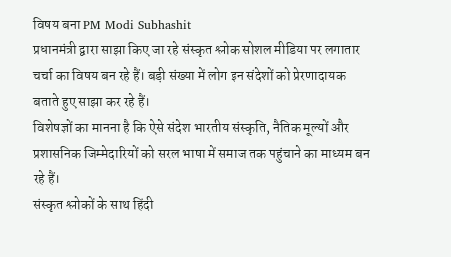विषय बना PM Modi Subhashit
प्रधानमंत्री द्वारा साझा किए जा रहे संस्कृत श्लोक सोशल मीडिया पर लगातार चर्चा का विषय बन रहे हैं। बड़ी संख्या में लोग इन संदेशों को प्रेरणादायक बताते हुए साझा कर रहे हैं।
विशेषज्ञों का मानना है कि ऐसे संदेश भारतीय संस्कृति, नैतिक मूल्यों और प्रशासनिक जिम्मेदारियों को सरल भाषा में समाज तक पहुंचाने का माध्यम बन रहे हैं।
संस्कृत श्लोकों के साथ हिंदी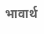भावार्थ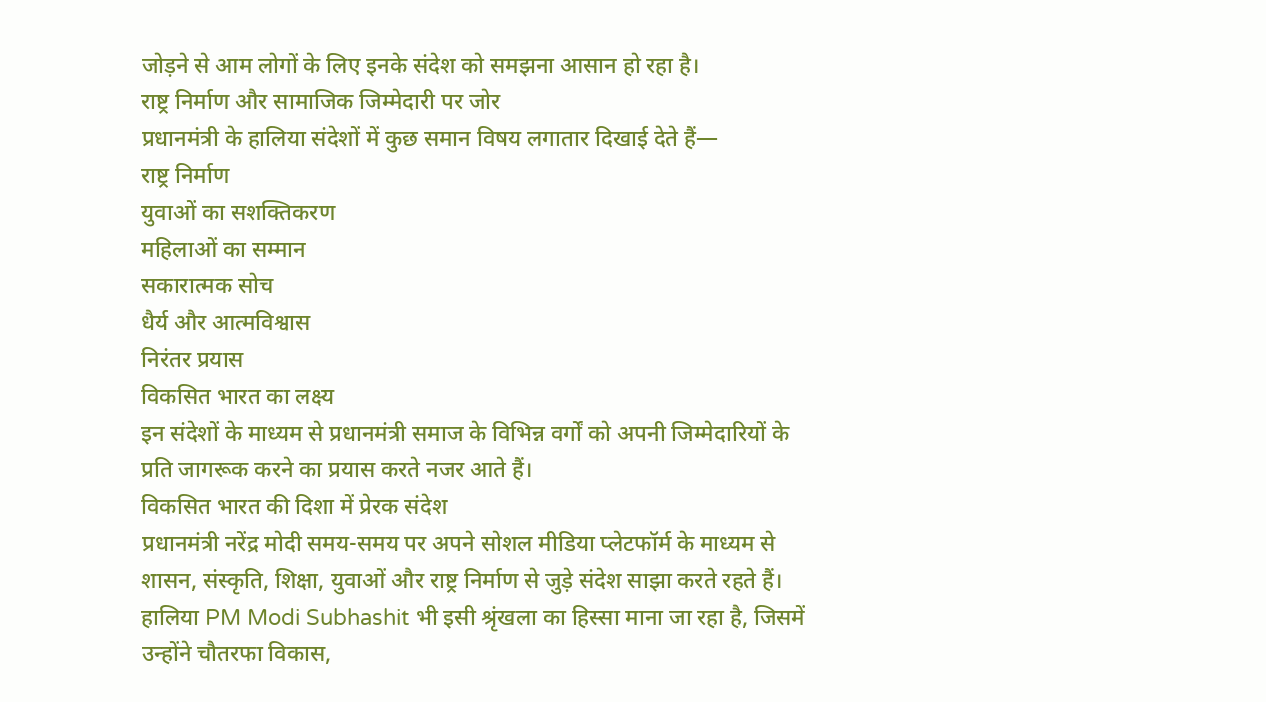जोड़ने से आम लोगों के लिए इनके संदेश को समझना आसान हो रहा है।
राष्ट्र निर्माण और सामाजिक जिम्मेदारी पर जोर
प्रधानमंत्री के हालिया संदेशों में कुछ समान विषय लगातार दिखाई देते हैं—
राष्ट्र निर्माण
युवाओं का सशक्तिकरण
महिलाओं का सम्मान
सकारात्मक सोच
धैर्य और आत्मविश्वास
निरंतर प्रयास
विकसित भारत का लक्ष्य
इन संदेशों के माध्यम से प्रधानमंत्री समाज के विभिन्न वर्गों को अपनी जिम्मेदारियों के प्रति जागरूक करने का प्रयास करते नजर आते हैं।
विकसित भारत की दिशा में प्रेरक संदेश
प्रधानमंत्री नरेंद्र मोदी समय-समय पर अपने सोशल मीडिया प्लेटफॉर्म के माध्यम से शासन, संस्कृति, शिक्षा, युवाओं और राष्ट्र निर्माण से जुड़े संदेश साझा करते रहते हैं।
हालिया PM Modi Subhashit भी इसी श्रृंखला का हिस्सा माना जा रहा है, जिसमें उन्होंने चौतरफा विकास,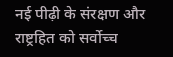नई पीढ़ी के संरक्षण और राष्ट्रहित को सर्वोच्च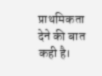प्राथमिकता देने की बात कही है।